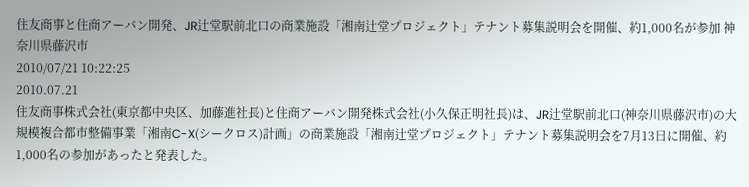住友商事と住商アーバン開発、JR辻堂駅前北口の商業施設「湘南辻堂プロジェクト」テナント募集説明会を開催、約1,000名が参加 神奈川県藤沢市
2010/07/21 10:22:25
2010.07.21
住友商事株式会社(東京都中央区、加藤進社長)と住商アーバン開発株式会社(小久保正明社長)は、JR辻堂駅前北口(神奈川県藤沢市)の大規模複合都市整備事業「湘南C-X(シークロス)計画」の商業施設「湘南辻堂プロジェクト」テナント募集説明会を7月13日に開催、約1,000名の参加があったと発表した。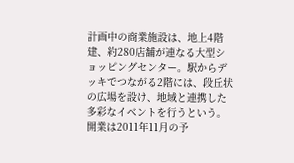計画中の商業施設は、地上4階建、約280店舗が連なる大型ショッピングセンター。駅からデッキでつながる2階には、段丘状の広場を設け、地域と連携した多彩なイベントを行うという。開業は2011年11月の予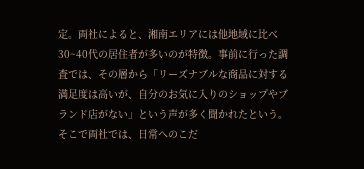定。両社によると、湘南エリアには他地域に比べ30~40代の居住者が多いのが特徴。事前に行った調査では、その層から「リーズナブルな商品に対する満足度は高いが、自分のお気に入りのショップやブランド店がない」という声が多く聞かれたという。そこで両社では、日常へのこだ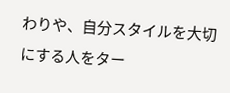わりや、自分スタイルを大切にする人をター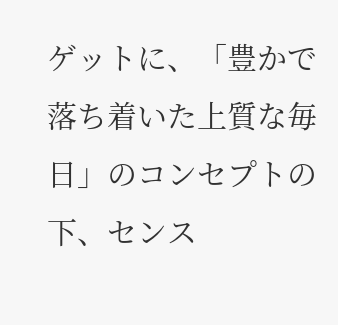ゲットに、「豊かで落ち着いた上質な毎日」のコンセプトの下、センス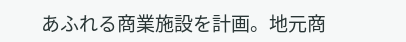あふれる商業施設を計画。地元商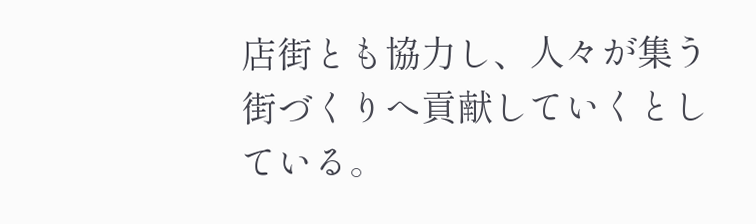店街とも協力し、人々が集う街づくりへ貢献していくとしている。